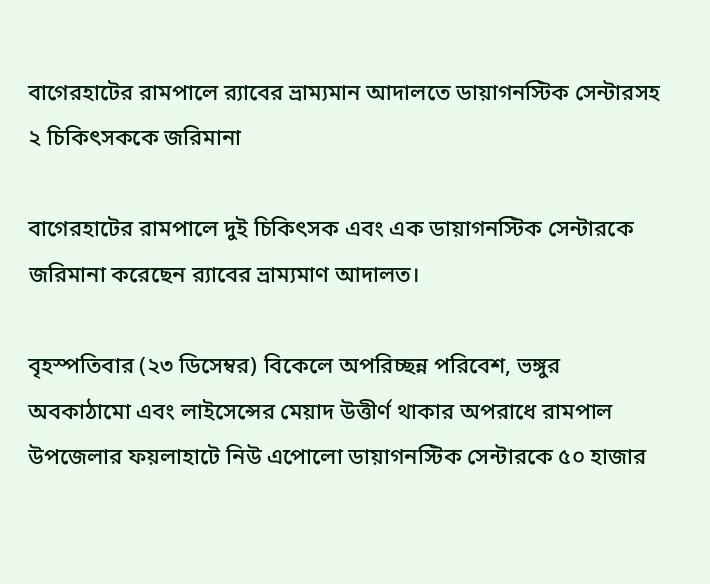বাগেরহাটের রামপালে র‌্যাবের ভ্রাম্যমান আদালতে ডায়াগনস্টিক সেন্টারসহ ২ চিকিৎসককে জরিমানা

বাগেরহাটের রামপালে দুই চিকিৎসক এবং এক ডায়াগনস্টিক সেন্টারকে জরিমানা করেছেন র‍্যাবের ভ্রাম্যমাণ আদালত।

বৃহস্পতিবার (২৩ ডিসেম্বর) বিকেলে অপরিচ্ছন্ন পরিবেশ, ভঙ্গুর অবকাঠামো এবং লাইসেন্সের মেয়াদ উত্তীর্ণ থাকার অপরাধে রামপাল উপজেলার ফয়লাহাটে নিউ এপোলো ডায়াগনস্টিক সেন্টারকে ৫০ হাজার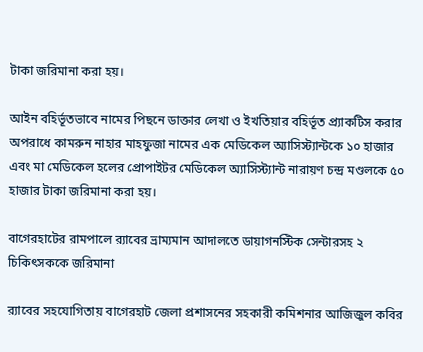টাকা জরিমানা করা হয়।

আইন বহির্ভূতভাবে নামের পিছনে ডাক্তার লেখা ও ইখতিয়ার বহির্ভূত প্র্যাকটিস করার অপরাধে কামরুন নাহার মাহফুজা নামের এক মেডিকেল অ্যাসিস্ট্যান্টকে ১০ হাজার এবং মা মেডিকেল হলের প্রোপাইটর মেডিকেল অ্যাসিস্ট্যান্ট নারায়ণ চন্দ্র মণ্ডলকে ৫০ হাজার টাকা জরিমানা করা হয়।

বাগেরহাটের রামপালে র‌্যাবের ভ্রাম্যমান আদালতে ডায়াগনস্টিক সেন্টারসহ ২ চিকিৎসককে জরিমানা

র‌্যাবের সহযোগিতায় বাগেরহাট জেলা প্রশাসনের সহকারী কমিশনার আজিজুল কবির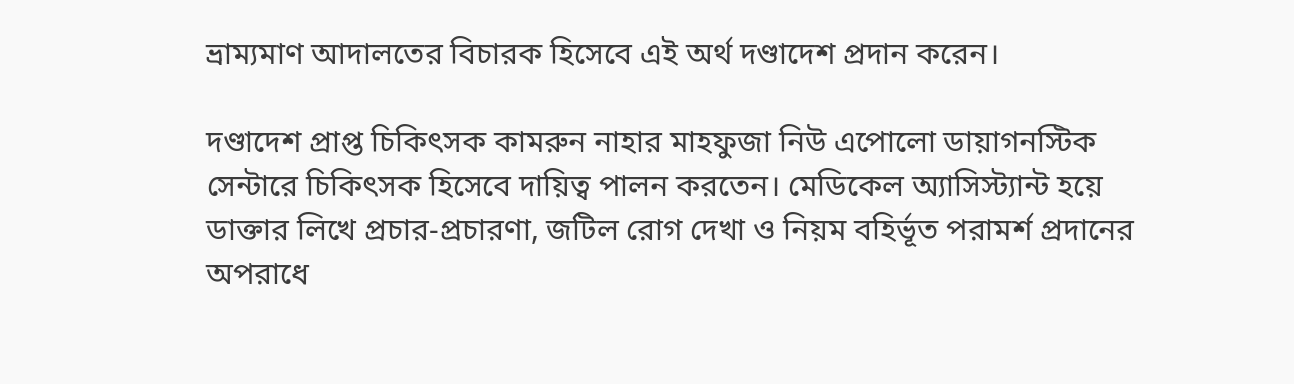ভ্রাম্যমাণ আদালতের বিচারক হিসেবে এই অর্থ দণ্ডাদেশ প্রদান করেন।

দণ্ডাদেশ প্রাপ্ত চিকিৎসক কামরুন নাহার মাহফুজা নিউ এপোলো ডায়াগনস্টিক সেন্টারে চিকিৎসক হিসেবে দায়িত্ব পালন করতেন। মেডিকেল অ্যাসিস্ট্যান্ট হয়ে ডাক্তার লিখে প্রচার-প্রচারণা, জটিল রোগ দেখা ও নিয়ম বহির্ভূত পরামর্শ প্রদানের অপরাধে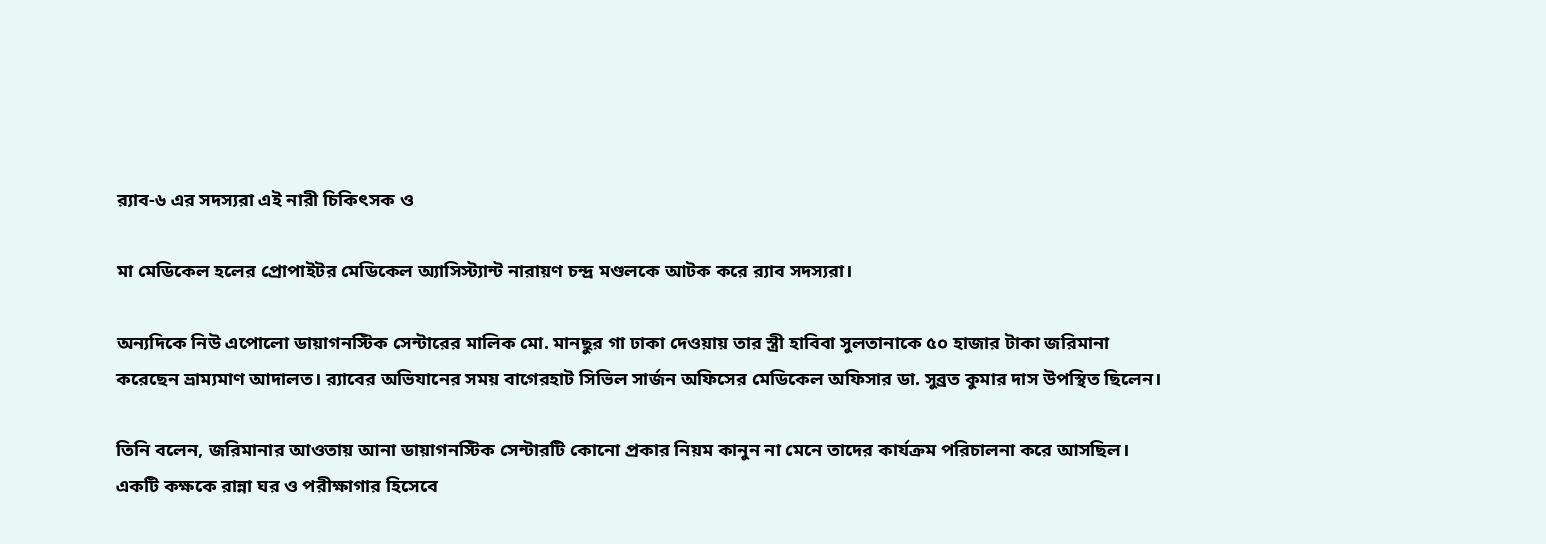র‌্যাব-৬ এর সদস্যরা এই নারী চিকিৎসক ও

মা মেডিকেল হলের প্রোপাইটর মেডিকেল অ্যাসিস্ট্যান্ট নারায়ণ চন্দ্র মণ্ডলকে আটক করে র‌্যাব সদস্যরা।

অন্যদিকে নিউ এপোলো ডায়াগনস্টিক সেন্টারের মালিক মো. মানছুর গা ঢাকা দেওয়ায় তার স্ত্রী হাবিবা সুলতানাকে ৫০ হাজার টাকা জরিমানা করেছেন ভ্রাম্যমাণ আদালত। র‌্যাবের অভিযানের সময় বাগেরহাট সিভিল সার্জন অফিসের মেডিকেল অফিসার ডা. সুব্রত কুমার দাস উপস্থিত ছিলেন।

তিনি বলেন, জরিমানার আওতায় আনা ডায়াগনস্টিক সেন্টারটি কোনো প্রকার নিয়ম কানুন না মেনে তাদের কার্যক্রম পরিচালনা করে আসছিল। একটি কক্ষকে রান্না ঘর ও পরীক্ষাগার হিসেবে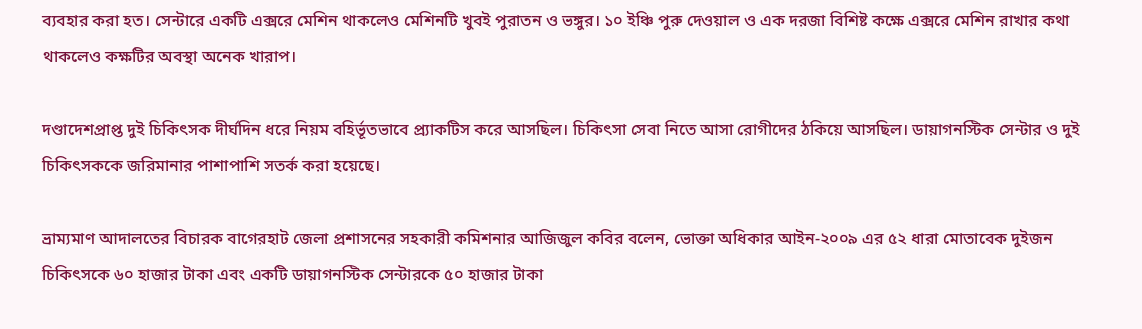ব্যবহার করা হত। সেন্টারে একটি এক্সরে মেশিন থাকলেও মেশিনটি খুবই পুরাতন ও ভঙ্গুর। ১০ ইঞ্চি পুরু দেওয়াল ও এক দরজা বিশিষ্ট কক্ষে এক্সরে মেশিন রাখার কথা থাকলেও কক্ষটির অবস্থা অনেক খারাপ।

দণ্ডাদেশপ্রাপ্ত দুই চিকিৎসক দীর্ঘদিন ধরে নিয়ম বহির্ভূতভাবে প্র্যাকটিস করে আসছিল। চিকিৎসা সেবা নিতে আসা রোগীদের ঠকিয়ে আসছিল। ডায়াগনস্টিক সেন্টার ও দুই চিকিৎসককে জরিমানার পাশাপাশি সতর্ক করা হয়েছে।

ভ্রাম্যমাণ আদালতের বিচারক বাগেরহাট জেলা প্রশাসনের সহকারী কমিশনার আজিজুল কবির বলেন, ভোক্তা অধিকার আইন-২০০৯ এর ৫২ ধারা মোতাবেক দুইজন চিকিৎসকে ৬০ হাজার টাকা এবং একটি ডায়াগনস্টিক সেন্টারকে ৫০ হাজার টাকা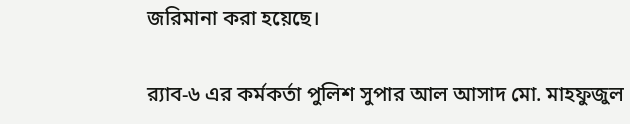জরিমানা করা হয়েছে।

র‌্যাব-৬ এর কর্মকর্তা পুলিশ সুপার আল আসাদ মো. মাহফুজুল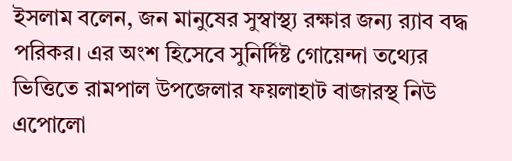ইসলাম বলেন, জন মানুষের সুস্বাস্থ্য রক্ষার জন্য র‌্যাব বদ্ধ পরিকর। এর অংশ হিসেবে সুনির্দিষ্ট গোয়েন্দা তথ্যের ভিত্তিতে রামপাল উপজেলার ফয়লাহাট বাজারস্থ নিউ এপোলো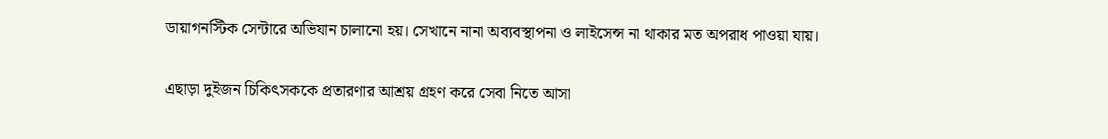ডায়াগনস্টিক সেন্টারে অভিযান চালানো হয়। সেখানে নানা অব্যবস্থাপনা ও লাইসেন্স না থাকার মত অপরাধ পাওয়া যায়।

এছাড়া দুইজন চিকিৎসককে প্রতারণার আশ্রয় গ্রহণ করে সেবা নিতে আসা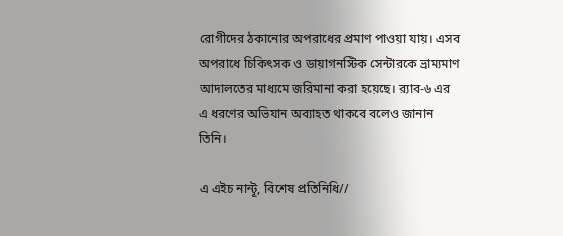রোগীদের ঠকানোর অপরাধের প্রমাণ পাওয়া যায়। এসব অপরাধে চিকিৎসক ও ডায়াগনস্টিক সেন্টারকে ভ্রাম্যমাণ আদালতের মাধ্যমে জরিমানা করা হয়েছে। র‌্যাব-৬ এর এ ধরণের অভিযান অব্যাহত থাকবে বলেও জানান তিনি।

এ এইচ নান্টূ, বিশেষ প্রতিনিধি//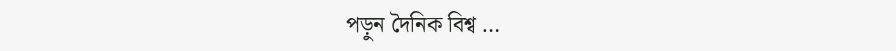পড়ুন দৈনিক বিশ্ব …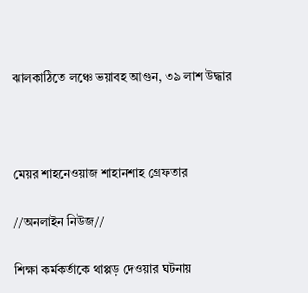ঝালকাঠিতে লঞ্চে ভয়াবহ আগুন, ৩৯ লাশ উদ্ধার



মেয়র শাহনেওয়াজ শাহানশাহ গ্রেফতার

//অনলাইন নিউজ//

শিক্ষা কর্মকর্তাকে থাপ্পড় দেওয়ার ঘটনায়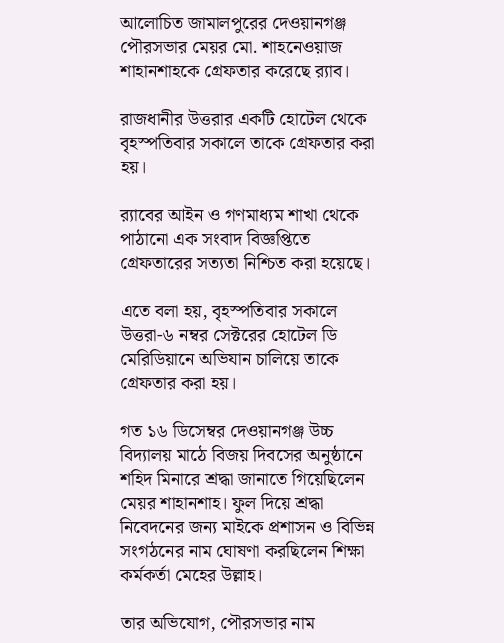আলোচিত জামালপুরের দেওয়ানগঞ্জ পৌরসভার মেয়র মো. শাহনেওয়াজ শাহানশাহকে গ্রেফতার করেছে র‌্যাব।

রাজধানীর উত্তরার একটি হোটেল থেকে বৃহস্পতিবার সকালে তাকে গ্রেফতার করা হয়।

র‌্যাবের আইন ও গণমাধ্যম শাখা থেকে পাঠানো এক সংবাদ বিজ্ঞপ্তিতে গ্রেফতারের সত্যতা নিশ্চিত করা হয়েছে।

এতে বলা হয়, বৃহস্পতিবার সকালে উত্তরা-৬ নম্বর সেক্টরের হোটেল ডি মেরিডিয়ানে অভিযান চালিয়ে তাকে গ্রেফতার করা হয়।

গত ১৬ ডিসেম্বর দেওয়ানগঞ্জ উচ্চ বিদ্যালয় মাঠে বিজয় দিবসের অনুষ্ঠানে শহিদ মিনারে শ্রদ্ধা জানাতে গিয়েছিলেন মেয়র শাহানশাহ। ফুল দিয়ে শ্রদ্ধা নিবেদনের জন্য মাইকে প্রশাসন ও বিভিন্ন সংগঠনের নাম ঘোষণা করছিলেন শিক্ষা কর্মকর্তা মেহের উল্লাহ।

তার অভিযোগ, পৌরসভার নাম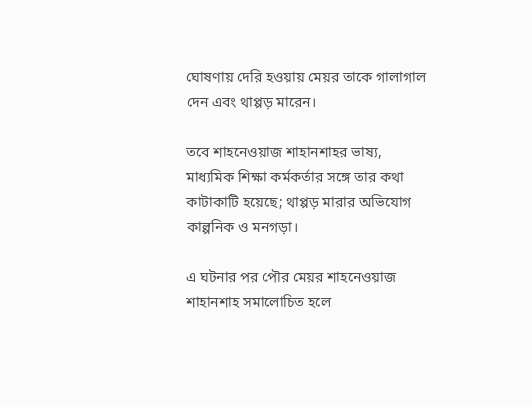ঘোষণায় দেরি হওয়ায় মেয়র তাকে গালাগাল দেন এবং থাপ্পড় মারেন।

তবে শাহনেওয়াজ শাহানশাহর ভাষ্য, মাধ্যমিক শিক্ষা কর্মকর্তার সঙ্গে তার কথা কাটাকাটি হয়েছে; থাপ্পড় মারার অভিযোগ কাল্পনিক ও মনগড়া।

এ ঘটনার পর পৌর মেয়র শাহনেওয়াজ শাহানশাহ সমালোচিত হলে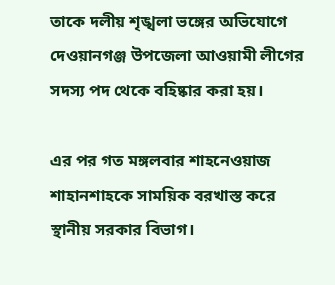তাকে দলীয় শৃঙ্খলা ভঙ্গের অভিযোগে দেওয়ানগঞ্জ উপজেলা আওয়ামী লীগের সদস্য পদ থেকে বহিষ্কার করা হয়।

এর পর গত মঙ্গলবার শাহনেওয়াজ শাহানশাহকে সাময়িক বরখাস্ত করে স্থানীয় সরকার বিভাগ।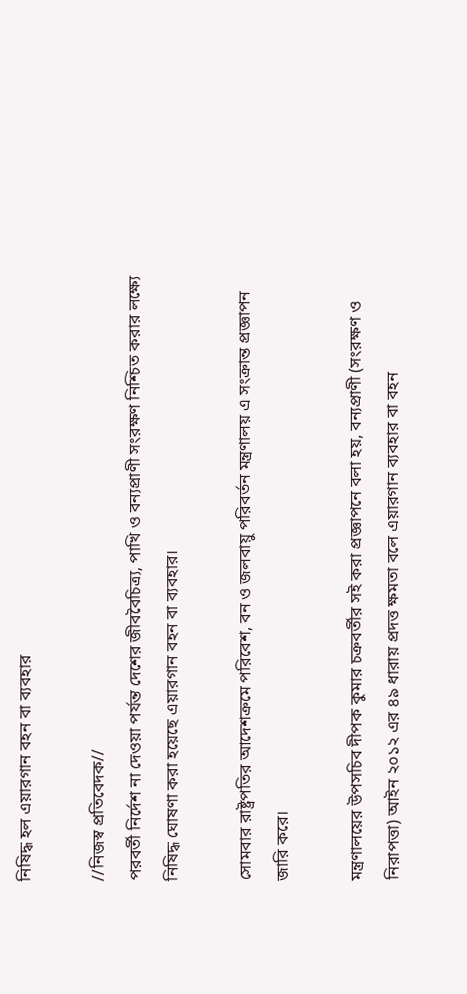নিষিদ্ধ হল এয়ারগান বহন বা ব্যবহার

//নিজস্ব প্রতিবেদক//
পরবর্তী নির্দেশ না দেওয়া পর্যন্ত দেশের জীববৈচিত্র্য, পাখি ও বন্যপ্রাণী সংরক্ষণ নিশ্চিত করার লক্ষ্যে নিষিদ্ধ ঘোষণা করা হয়েছে এয়ারগান বহন বা ব্যবহার।

সোমবার রাষ্ট্রপতির আদেশক্রমে পরিবেশ, বন ও জলবায়ু পরিবর্তন মন্ত্রণালয় এ সংক্রান্ত প্রজ্ঞাপন জারি করে।

মন্ত্রণালয়ের উপসচিব দীপক কুমার চক্রবর্তীর সই করা প্রজ্ঞাপনে বলা হয়, বন্যপ্রাণী (সংরক্ষণ ও নিরাপত্তা) আইন ২০১২ এর ৪৯ ধারায় প্রদত্ত ক্ষমতা বলে এয়ারগান ব্যবহার বা বহন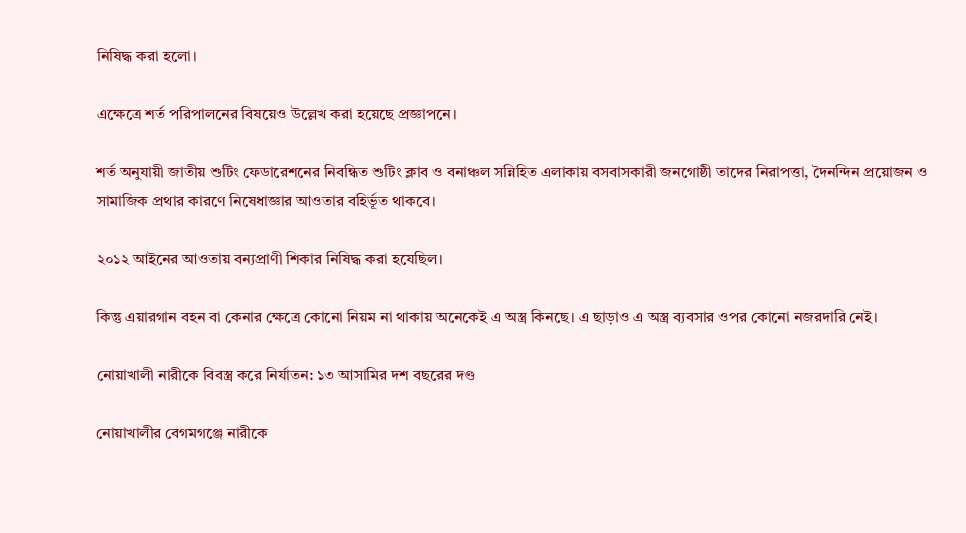নিষিদ্ধ করা হলো।

এক্ষেত্রে শর্ত পরিপালনের বিষয়েও উল্লেখ করা হয়েছে প্রজ্ঞাপনে।

শর্ত অনুযায়ী জাতীয় শুটিং ফেডারেশনের নিবন্ধিত শুটিং ক্লাব ও বনাঞ্চল সন্নিহিত এলাকায় বসবাসকারী জনগোষ্ঠী তাদের নিরাপত্তা, দৈনন্দিন প্রয়োজন ও সামাজিক প্রথার কারণে নিষেধাজ্ঞার আওতার বহির্ভূত থাকবে।

২০১২ আইনের আওতায় বন্যপ্রাণী শিকার নিষিদ্ধ করা হযেছিল।

কিন্তু এয়ারগান বহন বা কেনার ক্ষেত্রে কোনো নিয়ম না থাকায় অনেকেই এ অস্ত্র কিনছে। এ ছাড়াও এ অস্ত্র ব্যবসার ওপর কোনো নজরদারি নেই।

নোয়াখালী নারীকে বিবস্ত্র করে নির্যাতন: ১৩ আসামির দশ বছরের দণ্ড

নোয়াখালীর বেগমগঞ্জে নারীকে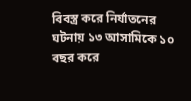বিবস্ত্র করে নির্যাতনের ঘটনায় ১৩ আসামিকে ১০ বছর করে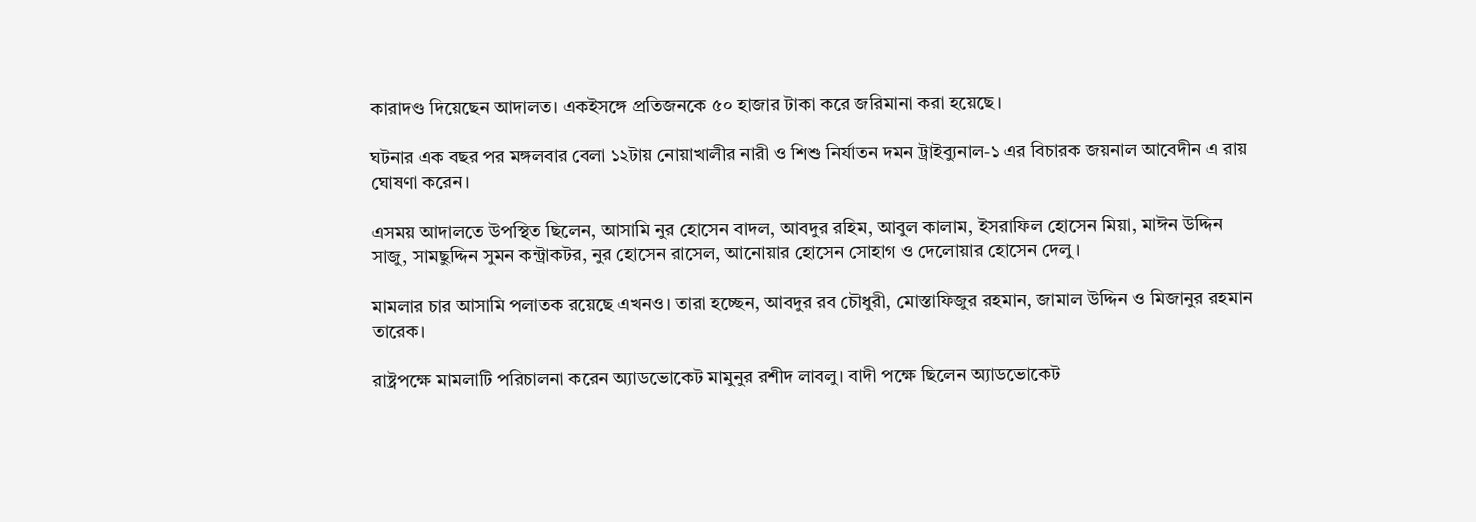কারাদণ্ড দিয়েছেন আদালত। একইসঙ্গে প্রতিজনকে ৫০ হাজার টাকা করে জরিমানা করা হয়েছে।

ঘটনার এক বছর পর মঙ্গলবার বেলা ১২টায় নোয়াখালীর নারী ও শিশু নির্যাতন দমন ট্রাইব্যুনাল-১ এর বিচারক জয়নাল আবেদীন এ রায় ঘোষণা করেন।

এসময় আদালতে উপস্থিত ছিলেন, আসামি নুর হোসেন বাদল, আবদুর রহিম, আবুল কালাম, ইসরাফিল হোসেন মিয়া, মাঈন উদ্দিন সাজু, সামছুদ্দিন সুমন কন্ট্রাকটর, নুর হোসেন রাসেল, আনোয়ার হোসেন সোহাগ ও দেলোয়ার হোসেন দেলু ।

মামলার চার আসামি পলাতক রয়েছে এখনও। তারা হচ্ছেন, আবদুর রব চৌধুরী, মোস্তাফিজুর রহমান, জামাল উদ্দিন ও মিজানুর রহমান তারেক।

রাষ্ট্রপক্ষে মামলাটি পরিচালনা করেন অ্যাডভোকেট মামুনুর রশীদ লাবলু। বাদী পক্ষে ছিলেন অ্যাডভোকেট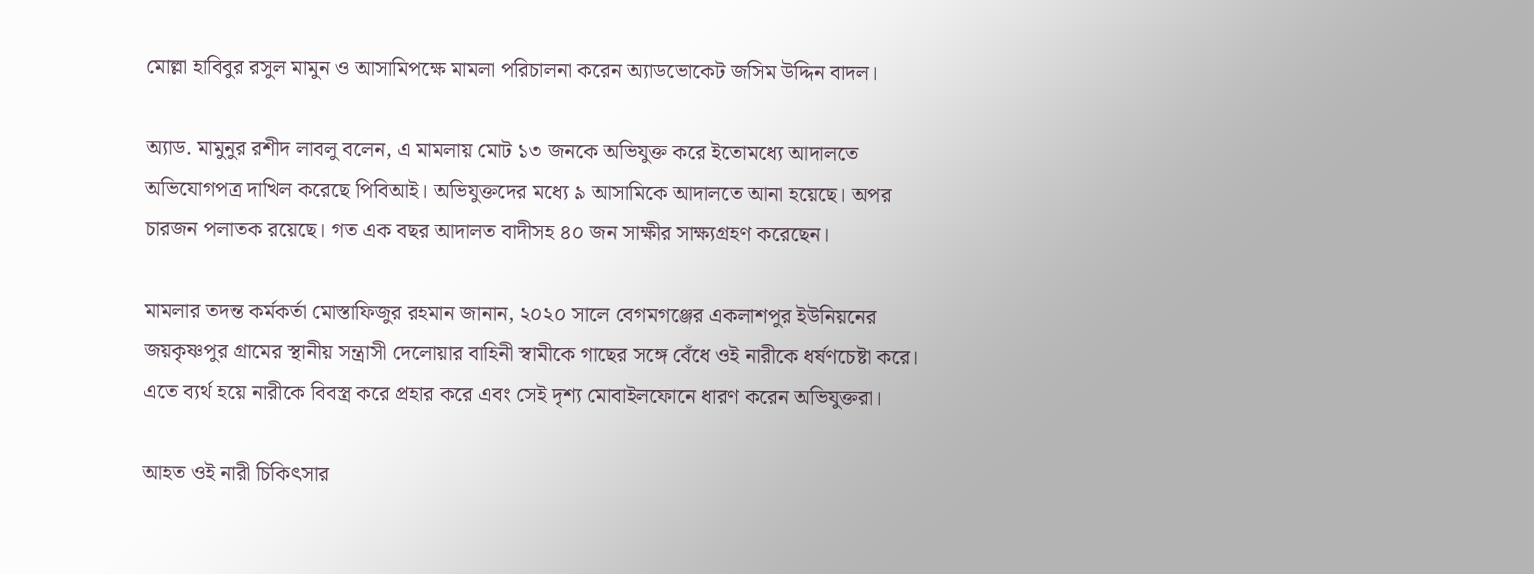মোল্লা হাবিবুর রসুল মামুন ও আসামিপক্ষে মামলা পরিচালনা করেন অ্যাডভোকেট জসিম উদ্দিন বাদল।

অ্যাড. মামুনুর রশীদ লাবলু বলেন, এ মামলায় মোট ১৩ জনকে অভিযুক্ত করে ইতোমধ্যে আদালতে অভিযোগপত্র দাখিল করেছে পিবিআই। অভিযুক্তদের মধ্যে ৯ আসামিকে আদালতে আনা হয়েছে। অপর চারজন পলাতক রয়েছে। গত এক বছর আদালত বাদীসহ ৪০ জন সাক্ষীর সাক্ষ্যগ্রহণ করেছেন।

মামলার তদন্ত কর্মকর্তা মোস্তাফিজুর রহমান জানান, ২০২০ সালে বেগমগঞ্জের একলাশপুর ইউনিয়নের জয়কৃষ্ণপুর গ্রামের স্থানীয় সন্ত্রাসী দেলোয়ার বাহিনী স্বামীকে গাছের সঙ্গে বেঁধে ওই নারীকে ধর্ষণচেষ্টা করে। এতে ব্যর্থ হয়ে নারীকে বিবস্ত্র করে প্রহার করে এবং সেই দৃশ্য মোবাইলফোনে ধারণ করেন অভিযুক্তরা।

আহত ওই নারী চিকিৎসার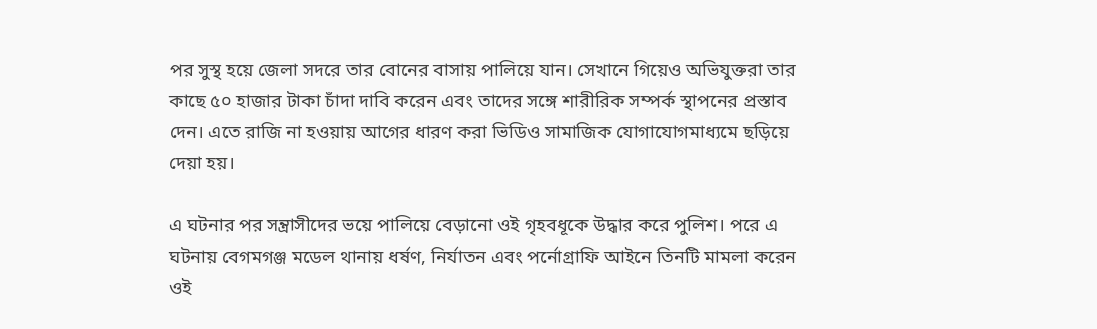পর সুস্থ হয়ে জেলা সদরে তার বোনের বাসায় পালিয়ে যান। সেখানে গিয়েও অভিযুক্তরা তার কাছে ৫০ হাজার টাকা চাঁদা দাবি করেন এবং তাদের সঙ্গে শারীরিক সম্পর্ক স্থাপনের প্রস্তাব দেন। এতে রাজি না হওয়ায় আগের ধারণ করা ভিডিও সামাজিক যোগাযোগমাধ্যমে ছড়িয়ে দেয়া হয়।

এ ঘটনার পর সন্ত্রাসীদের ভয়ে পালিয়ে বেড়ানো ওই গৃহবধূকে উদ্ধার করে পুলিশ। পরে এ ঘটনায় বেগমগঞ্জ মডেল থানায় ধর্ষণ, নির্যাতন এবং পর্নোগ্রাফি আইনে তিনটি মামলা করেন ওই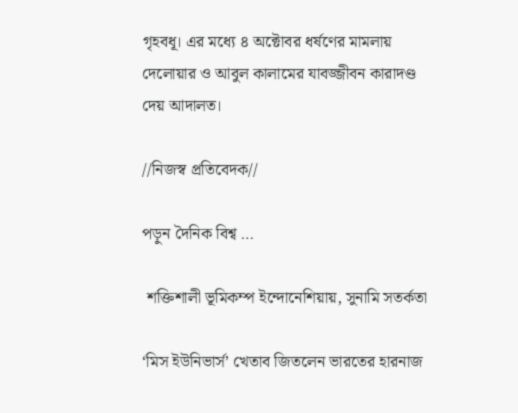গৃহবধূ। এর মধ্যে ৪ অক্টোবর ধর্ষণের মামলায় দেলোয়ার ও আবুল কালামের যাবজ্জীবন কারাদণ্ড দেয় আদালত।

//নিজস্ব প্রতিবেদক//

পড়ুন দৈনিক বিশ্ব …

 শক্তিশালী ভূমিকম্প ইন্দোনেশিয়ায়, সুনামি সতর্কতা

‘মিস ইউনিভার্স’ খেতাব জিতলেন ভারতের হারনাজ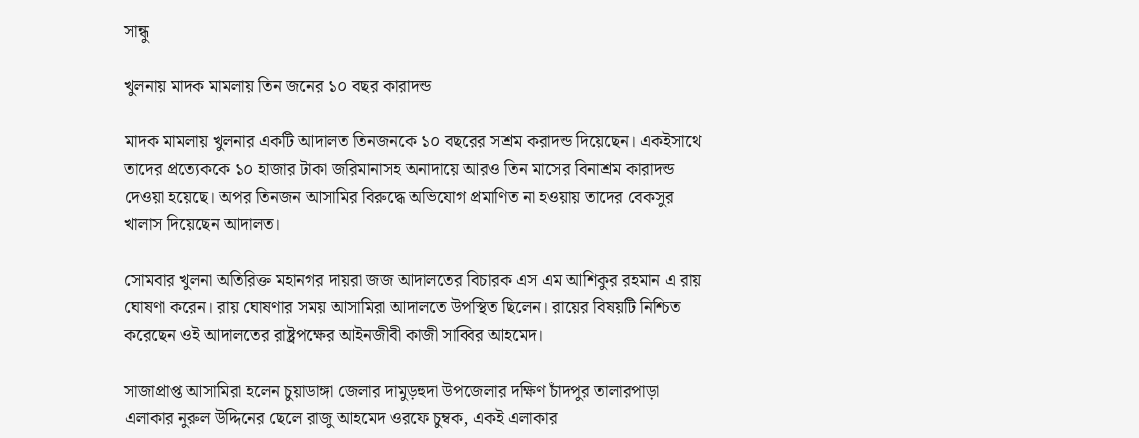সান্ধু

খুলনায় মাদক মামলায় তিন জনের ১০ বছর কারাদন্ড

মাদক মামলায় খুলনার একটি আদালত তিনজনকে ১০ বছরের সশ্রম করাদন্ড দিয়েছেন। একইসাথে তাদের প্রত্যেককে ১০ হাজার টাকা জরিমানাসহ অনাদায়ে আরও তিন মাসের বিনাশ্রম কারাদন্ড দেওয়া হয়েছে। অপর তিনজন আসামির বিরুদ্ধে অভিযোগ প্রমাণিত না হওয়ায় তাদের বেকসুর খালাস দিয়েছেন আদালত।

সোমবার খুলনা অতিরিক্ত মহানগর দায়রা জজ আদালতের বিচারক এস এম আশিকুর রহমান এ রায় ঘোষণা করেন। রায় ঘোষণার সময় আসামিরা আদালতে উপস্থিত ছিলেন। রায়ের বিষয়টি নিশ্চিত করেছেন ওই আদালতের রাষ্ট্রপক্ষের আইনজীবী কাজী সাব্বির আহমেদ।

সাজাপ্রাপ্ত আসামিরা হলেন চুয়াডাঙ্গা জেলার দামুড়হুদা উপজেলার দক্ষিণ চাঁদপুর তালারপাড়া এলাকার নুরুল উদ্দিনের ছেলে রাজু আহমেদ ওরফে চুম্বক, একই এলাকার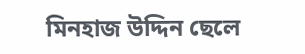মিনহাজ উদ্দিন ছেলে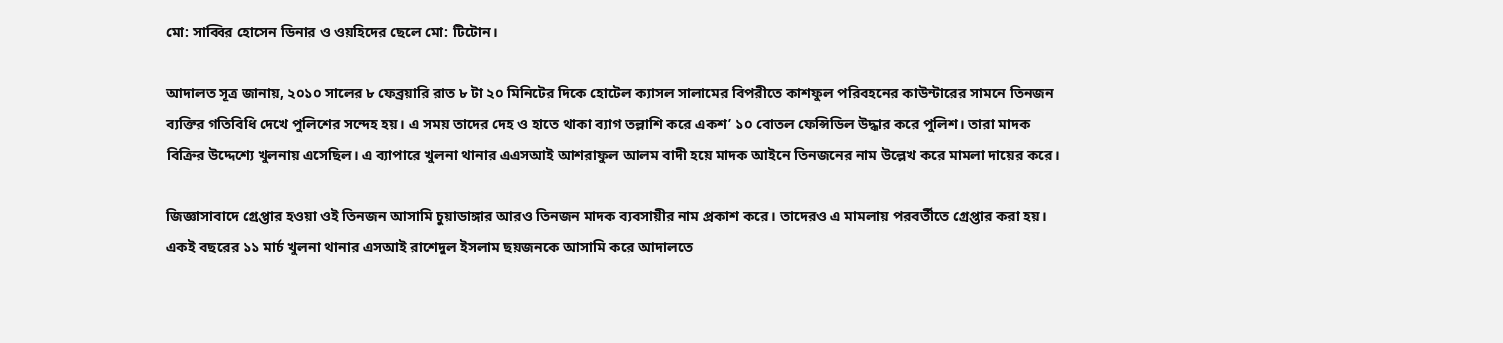মো: সাব্বির হোসেন ডিনার ও ওয়হিদের ছেলে মো: টিটোন।

আদালত সূত্র জানায়, ২০১০ সালের ৮ ফেব্রয়ারি রাত ৮ টা ২০ মিনিটের দিকে হোটেল ক্যাসল সালামের বিপরীতে কাশফুল পরিবহনের কাউন্টারের সামনে তিনজন ব্যক্তির গতিবিধি দেখে পুলিশের সন্দেহ হয়। এ সময় তাদের দেহ ও হাতে থাকা ব্যাগ তল্লাশি করে একশ’ ১০ বোতল ফেন্সিডিল উদ্ধার করে পুলিশ। তারা মাদক বিক্রির উদ্দেশ্যে খুলনায় এসেছিল। এ ব্যাপারে খুলনা থানার এএসআই আশরাফুল আলম বাদী হয়ে মাদক আইনে তিনজনের নাম উল্লেখ করে মামলা দায়ের করে।

জিজ্ঞাসাবাদে গ্রেপ্তার হওয়া ওই তিনজন আসামি চুয়াডাঙ্গার আরও তিনজন মাদক ব্যবসায়ীর নাম প্রকাশ করে। তাদেরও এ মামলায় পরবর্তীতে গ্রেপ্তার করা হয়। একই বছরের ১১ মার্চ খুলনা থানার এসআই রাশেদুল ইসলাম ছয়জনকে আসামি করে আদালতে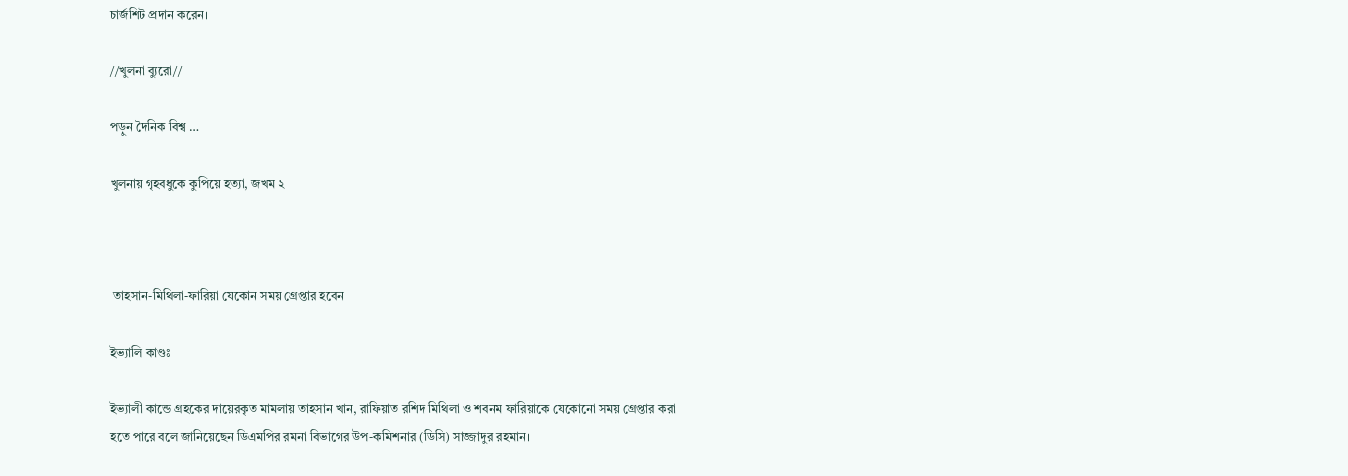চার্জশিট প্রদান করেন।

//খুলনা ব্যুরো//

পড়ুন দৈনিক বিশ্ব …

খুলনায় গৃহবধুকে কুপিয়ে হত্যা, জখম ২



 তাহসান-মিথিলা-ফারিয়া যেকোন সময় গ্রেপ্তার হবেন

ইভ্যালি কাণ্ডঃ

ইভ্যালী কান্ডে গ্রহকের দায়েরকৃত মামলায় তাহসান খান, রাফিয়াত রশিদ মিথিলা ও শবনম ফারিয়াকে যেকোনো সময় গ্রেপ্তার করা হতে পারে বলে জানিয়েছেন ডিএমপির রমনা বিভাগের উপ-কমিশনার (ডিসি) সাজ্জাদুর রহমান।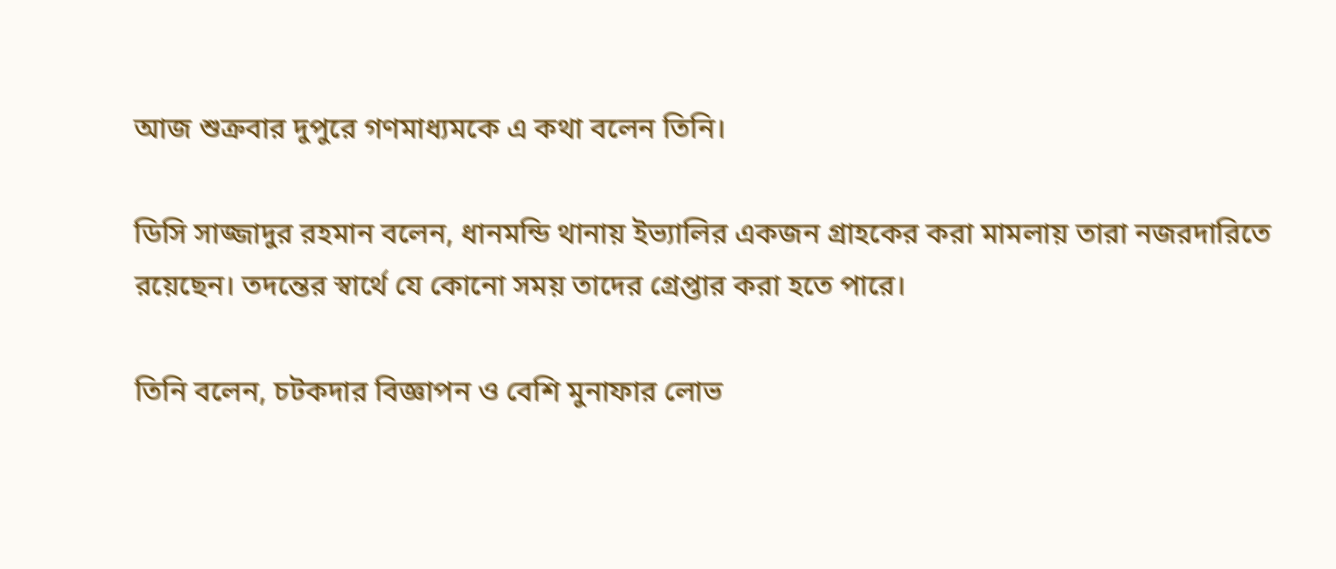আজ শুক্রবার দুপুরে গণমাধ্যমকে এ কথা বলেন তিনি।

ডিসি সাজ্জাদুর রহমান বলেন, ধানমন্ডি থানায় ইভ্যালির একজন গ্রাহকের করা মামলায় তারা নজরদারিতে রয়েছেন। তদন্তের স্বার্থে যে কোনো সময় তাদের গ্রেপ্তার করা হতে পারে।

তিনি বলেন, চটকদার বিজ্ঞাপন ও বেশি মুনাফার লোভ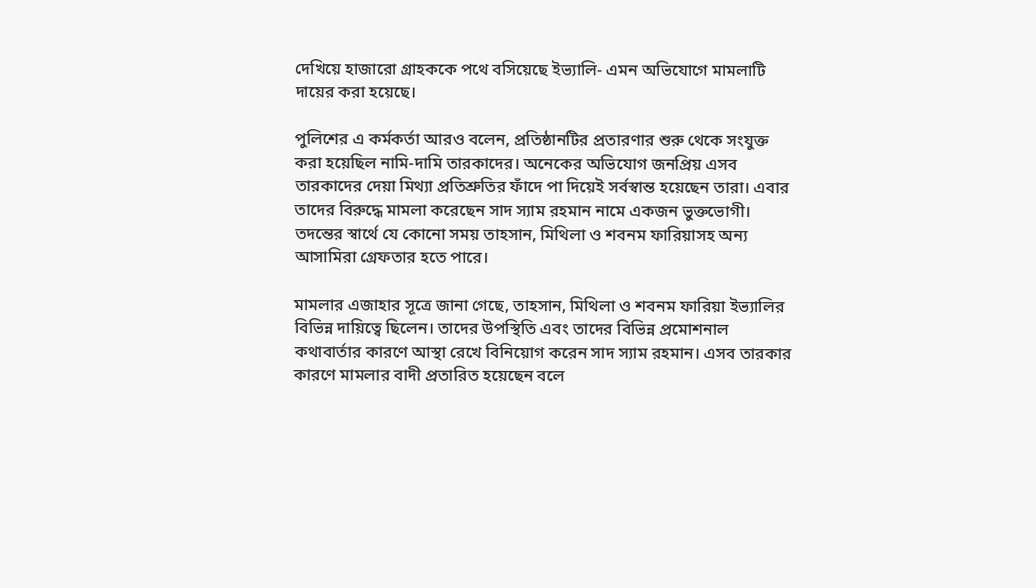দেখিয়ে হাজারো গ্রাহককে পথে বসিয়েছে ইভ্যালি- এমন অভিযোগে মামলাটি দায়ের করা হয়েছে।

পুলিশের এ কর্মকর্তা আরও বলেন, প্রতিষ্ঠানটির প্রতারণার শুরু থেকে সংযুক্ত করা হয়েছিল নামি-দামি তারকাদের। অনেকের অভিযোগ জনপ্রিয় এসব তারকাদের দেয়া মিথ্যা প্রতিশ্রুতির ফাঁদে পা দিয়েই সর্বস্বান্ত হয়েছেন তারা। এবার তাদের বিরুদ্ধে মামলা করেছেন সাদ স্যাম রহমান নামে একজন ভুক্তভোগী। তদন্তের স্বার্থে যে কোনো সময় তাহসান, মিথিলা ও শবনম ফারিয়াসহ অন্য আসামিরা গ্রেফতার হতে পারে।

মামলার এজাহার সূত্রে জানা গেছে, তাহসান, মিথিলা ও শবনম ফারিয়া ইভ্যালির বিভিন্ন দায়িত্বে ছিলেন। তাদের উপস্থিতি এবং তাদের বিভিন্ন প্রমোশনাল কথাবার্তার কারণে আস্থা রেখে বিনিয়োগ করেন সাদ স্যাম রহমান। এসব তারকার কারণে মামলার বাদী প্রতারিত হয়েছেন বলে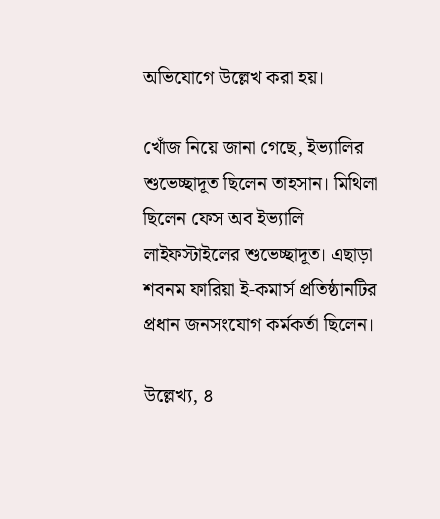অভিযোগে উল্লেখ করা হয়।

খোঁজ নিয়ে জানা গেছে, ইভ্যালির শুভেচ্ছাদূত ছিলেন তাহসান। মিথিলা ছিলেন ফেস অব ইভ্যালি লাইফস্টাইলের শুভেচ্ছাদূত। এছাড়া শবনম ফারিয়া ই-কমার্স প্রতিষ্ঠানটির প্রধান জনসংযোগ কর্মকর্তা ছিলেন।

উল্লেখ্য, ৪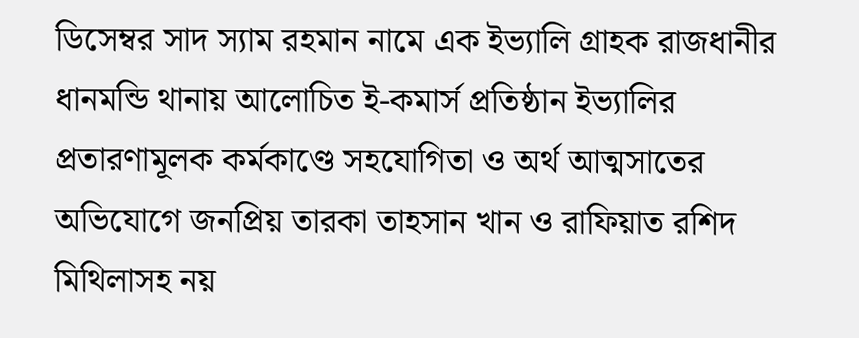ডিসেম্বর সাদ স্যাম রহমান নামে এক ইভ্যালি গ্রাহক রাজধানীর ধানমন্ডি থানায় আলোচিত ই-কমার্স প্রতিষ্ঠান ইভ্যালির প্রতারণামূলক কর্মকাণ্ডে সহযোগিতা ও অর্থ আত্মসাতের অভিযোগে জনপ্রিয় তারকা তাহসান খান ও রাফিয়াত রশিদ মিথিলাসহ নয়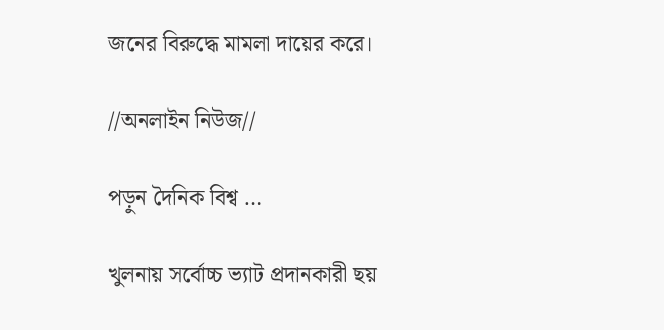জনের বিরুদ্ধে মামলা দায়ের করে।

//অনলাইন নিউজ//

পড়ুন দৈনিক বিশ্ব …

খুলনায় সর্বোচ্চ ভ্যাট প্রদানকারী ছয়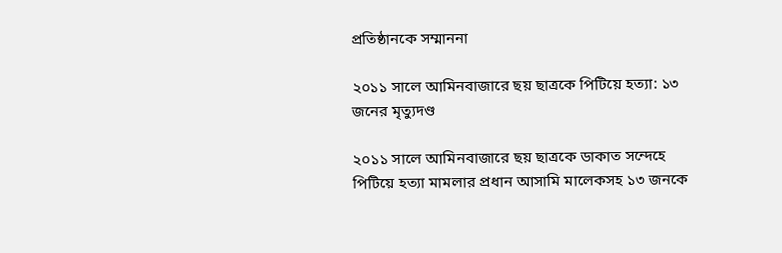প্রতিষ্ঠানকে সম্মাননা

২০১১ সালে আমিনবাজারে ছয় ছাত্রকে পিটিয়ে হত্যা: ১৩ জনের মৃত্যুদণ্ড

২০১১ সালে আমিনবাজারে ছয় ছাত্রকে ডাকাত সন্দেহে পিটিয়ে হত্যা মামলার প্রধান আসামি মালেকসহ ১৩ জনকে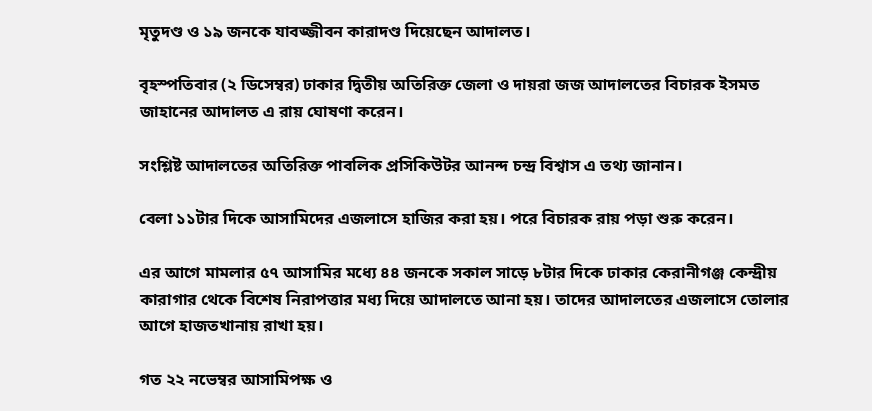মৃতুদণ্ড ও ১৯ জনকে যাবজ্জীবন কারাদণ্ড দিয়েছেন আদালত।

বৃহস্পতিবার (২ ডিসেম্বর) ঢাকার দ্বিতীয় অতিরিক্ত জেলা ও দায়রা জজ আদালতের বিচারক ইসমত জাহানের আদালত এ রায় ঘোষণা করেন।

সংশ্লিষ্ট আদালতের অতিরিক্ত পাবলিক প্রসিকিউটর আনন্দ চন্দ্র বিশ্বাস এ তথ্য জানান।

বেলা ১১টার দিকে আসামিদের এজলাসে হাজির করা হয়। পরে বিচারক রায় পড়া শুরু করেন।

এর আগে মামলার ৫৭ আসামির মধ্যে ৪৪ জনকে সকাল সাড়ে ৮টার দিকে ঢাকার কেরানীগঞ্জ কেন্দ্রীয় কারাগার থেকে বিশেষ নিরাপত্তার মধ্য দিয়ে আদালতে আনা হয়। তাদের আদালতের এজলাসে তোলার আগে হাজতখানায় রাখা হয়।

গত ২২ নভেম্বর আসামিপক্ষ ও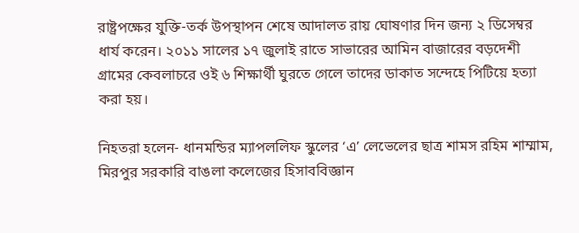রাষ্ট্রপক্ষের যুক্তি-তর্ক উপস্থাপন শেষে আদালত রায় ঘোষণার দিন জন্য ২ ডিসেম্বর ধার্য করেন। ২০১১ সালের ১৭ জুলাই রাতে সাভারের আমিন বাজারের বড়দেশী গ্রামের কেবলাচরে ওই ৬ শিক্ষার্থী ঘুরতে গেলে তাদের ডাকাত সন্দেহে পিটিয়ে হত্যা করা হয়।

নিহতরা হলেন- ধানমন্ডির ম্যাপললিফ স্কুলের ‘এ’ লেভেলের ছাত্র শামস রহিম শাম্মাম, মিরপুর সরকারি বাঙলা কলেজের হিসাববিজ্ঞান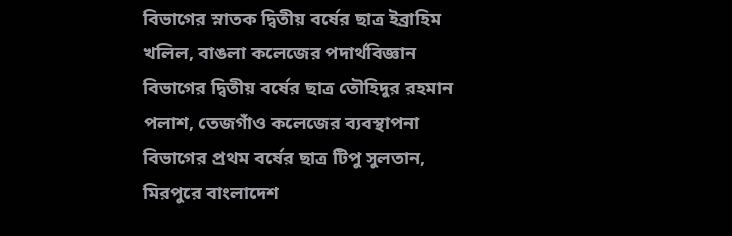বিভাগের স্নাতক দ্বিতীয় বর্ষের ছাত্র ইব্রাহিম খলিল, বাঙলা কলেজের পদার্থবিজ্ঞান বিভাগের দ্বিতীয় বর্ষের ছাত্র তৌহিদুর রহমান পলাশ, তেজগাঁও কলেজের ব্যবস্থাপনা বিভাগের প্রথম বর্ষের ছাত্র টিপু সুলতান, মিরপুরে বাংলাদেশ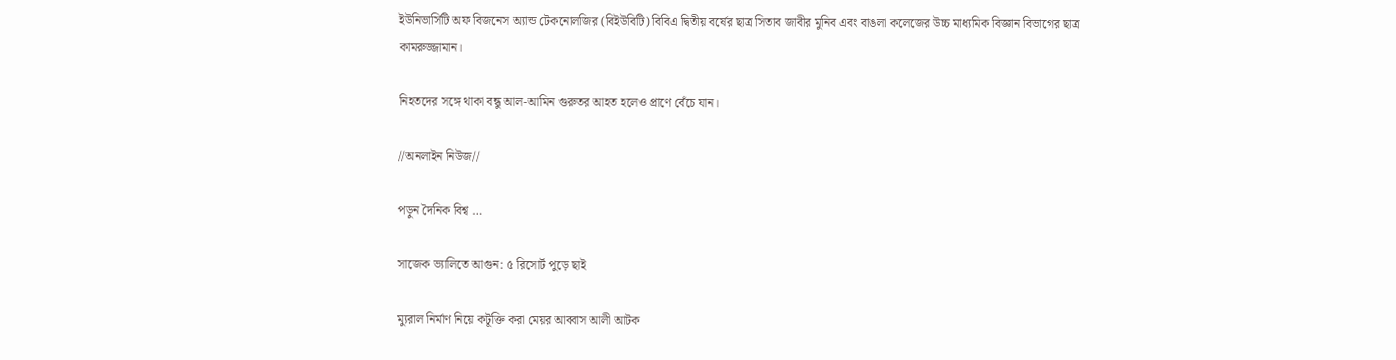ইউনিভার্সিটি অফ বিজনেস অ্যান্ড টেকনোলজির (বিইউবিটি) বিবিএ দ্বিতীয় বর্ষের ছাত্র সিতাব জাবীর মুনিব এবং বাঙলা কলেজের উচ্চ মাধ্যমিক বিজ্ঞান বিভাগের ছাত্র কামরুজ্জামান।

নিহতদের সঙ্গে থাকা বন্ধু আল-আমিন গুরুতর আহত হলেও প্রাণে বেঁচে যান।

//অনলাইন নিউজ//

পড়ুন দৈনিক বিশ্ব …

সাজেক ভ্যালিতে আগুন: ৫ রিসোর্ট পুড়ে ছাই

ম্যুরাল নির্মাণ নিয়ে কটূক্তি করা মেয়র আব্বাস আলী আটক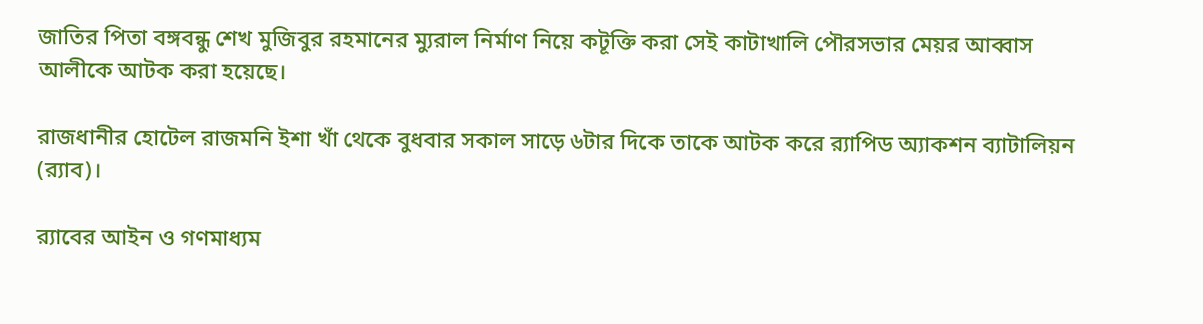জাতির পিতা বঙ্গবন্ধু শেখ মুজিবুর রহমানের ম্যুরাল নির্মাণ নিয়ে কটূক্তি করা সেই কাটাখালি পৌরসভার মেয়র আব্বাস আলীকে আটক করা হয়েছে।

রাজধানীর হোটেল রাজমনি ইশা খাঁ থেকে বুধবার সকাল সাড়ে ৬টার দিকে তাকে আটক করে র‍্যাপিড অ্যাকশন ব্যাটালিয়ন (র‍্যাব)।

র‍্যাবের আইন ও গণমাধ্যম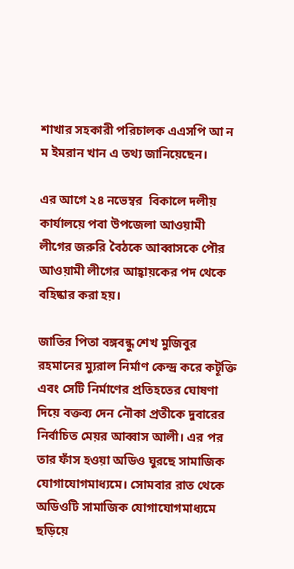শাখার সহকারী পরিচালক এএসপি আ ন ম ইমরান খান এ তথ্য জানিয়েছেন।

এর আগে ২৪ নভেম্বর  বিকালে দলীয় কার্যালয়ে পবা উপজেলা আওয়ামী লীগের জরুরি বৈঠকে আব্বাসকে পৌর আওয়ামী লীগের আহ্বায়কের পদ থেকে বহিষ্কার করা হয়।

জাতির পিতা বঙ্গবন্ধু শেখ মুজিবুর রহমানের ম্যুরাল নির্মাণ কেন্দ্র করে কটূক্তি এবং সেটি নির্মাণের প্রতিহতের ঘোষণা দিয়ে বক্তব্য দেন নৌকা প্রতীকে দুবারের নির্বাচিত মেয়র আব্বাস আলী। এর পর তার ফাঁস হওয়া অডিও ঘুরছে সামাজিক যোগাযোগমাধ্যমে। সোমবার রাত থেকে অডিওটি সামাজিক যোগাযোগমাধ্যমে ছড়িয়ে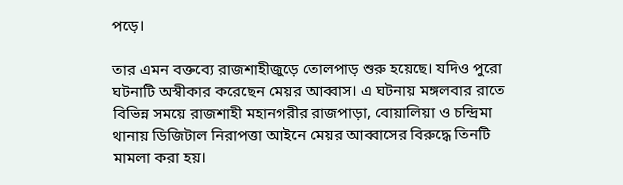পড়ে।

তার এমন বক্তব্যে রাজশাহীজুড়ে তোলপাড় শুরু হয়েছে। যদিও পুরো ঘটনাটি অস্বীকার করেছেন মেয়র আব্বাস। এ ঘটনায় মঙ্গলবার রাতে বিভিন্ন সময়ে রাজশাহী মহানগরীর রাজপাড়া, বোয়ালিয়া ও চন্দ্রিমা থানায় ডিজিটাল নিরাপত্তা আইনে মেয়র আব্বাসের বিরুদ্ধে তিনটি মামলা করা হয়।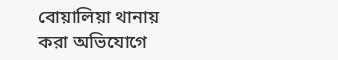বোয়ালিয়া থানায় করা অভিযোগে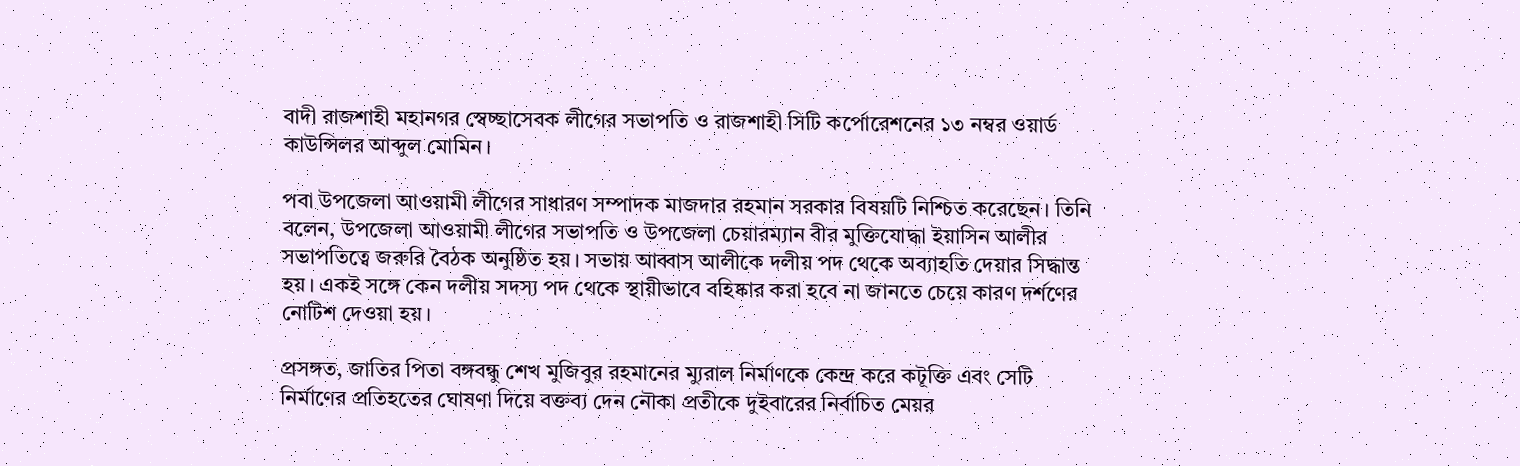বাদী রাজশাহী মহানগর স্বেচ্ছাসেবক লীগের সভাপতি ও রাজশাহী সিটি কর্পোরেশনের ১৩ নম্বর ওয়ার্ড কাউন্সিলর আব্দুল মোমিন।

পবা উপজেলা আওয়ামী লীগের সাধারণ সম্পাদক মাজদার রহমান সরকার বিষয়টি নিশ্চিত করেছেন। তিনি বলেন, উপজেলা আওয়ামী লীগের সভাপতি ও উপজেলা চেয়ারম্যান বীর মুক্তিযোদ্ধা ইয়াসিন আলীর সভাপতিত্বে জরুরি বৈঠক অনুষ্ঠিত হয়। সভায় আব্বাস আলীকে দলীয় পদ থেকে অব্যাহতি দেয়ার সিদ্ধান্ত হয়। একই সঙ্গে কেন দলীয় সদস্য পদ থেকে স্থায়ীভাবে বহিষ্কার করা হবে না জানতে চেয়ে কারণ দর্শণের নোটিশ দেওয়া হয়।

প্রসঙ্গত, জাতির পিতা বঙ্গবন্ধু শেখ মুজিবুর রহমানের ম্যুরাল নির্মাণকে কেন্দ্র করে কটূক্তি এবং সেটি নির্মাণের প্রতিহতের ঘোষণা দিয়ে বক্তব্য দেন নৌকা প্রতীকে দুইবারের নির্বাচিত মেয়র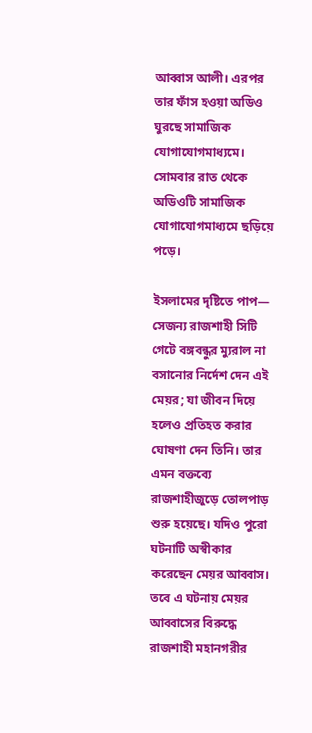আব্বাস আলী। এরপর তার ফাঁস হওয়া অডিও ঘুরছে সামাজিক যোগাযোগমাধ্যমে। সোমবার রাত থেকে অডিওটি সামাজিক যোগাযোগমাধ্যমে ছড়িয়ে পড়ে।

ইসলামের দৃষ্টিতে পাপ— সেজন্য রাজশাহী সিটি গেটে বঙ্গবন্ধুর ম্যুরাল না বসানোর নির্দেশ দেন এই মেয়র; যা জীবন দিয়ে হলেও প্রতিহত করার ঘোষণা দেন তিনি। তার এমন বক্তব্যে রাজশাহীজুড়ে তোলপাড় শুরু হয়েছে। যদিও পুরো ঘটনাটি অস্বীকার করেছেন মেয়র আব্বাস। তবে এ ঘটনায় মেয়র আব্বাসের বিরুদ্ধে রাজশাহী মহানগরীর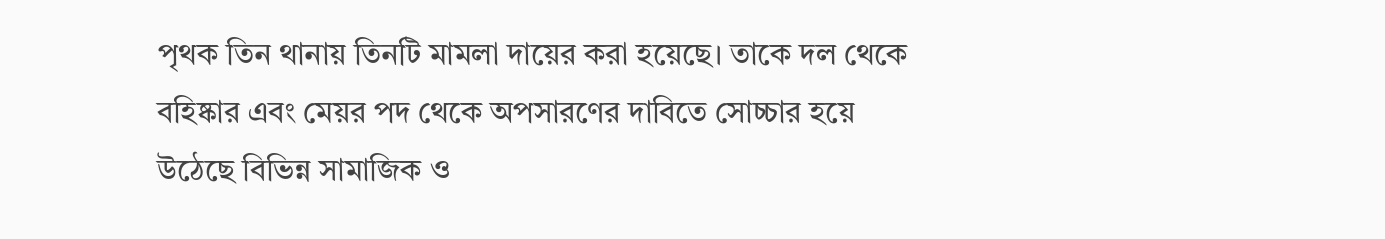পৃথক তিন থানায় তিনটি মামলা দায়ের করা হয়েছে। তাকে দল থেকে বহিষ্কার এবং মেয়র পদ থেকে অপসারণের দাবিতে সোচ্চার হয়ে উঠেছে বিভিন্ন সামাজিক ও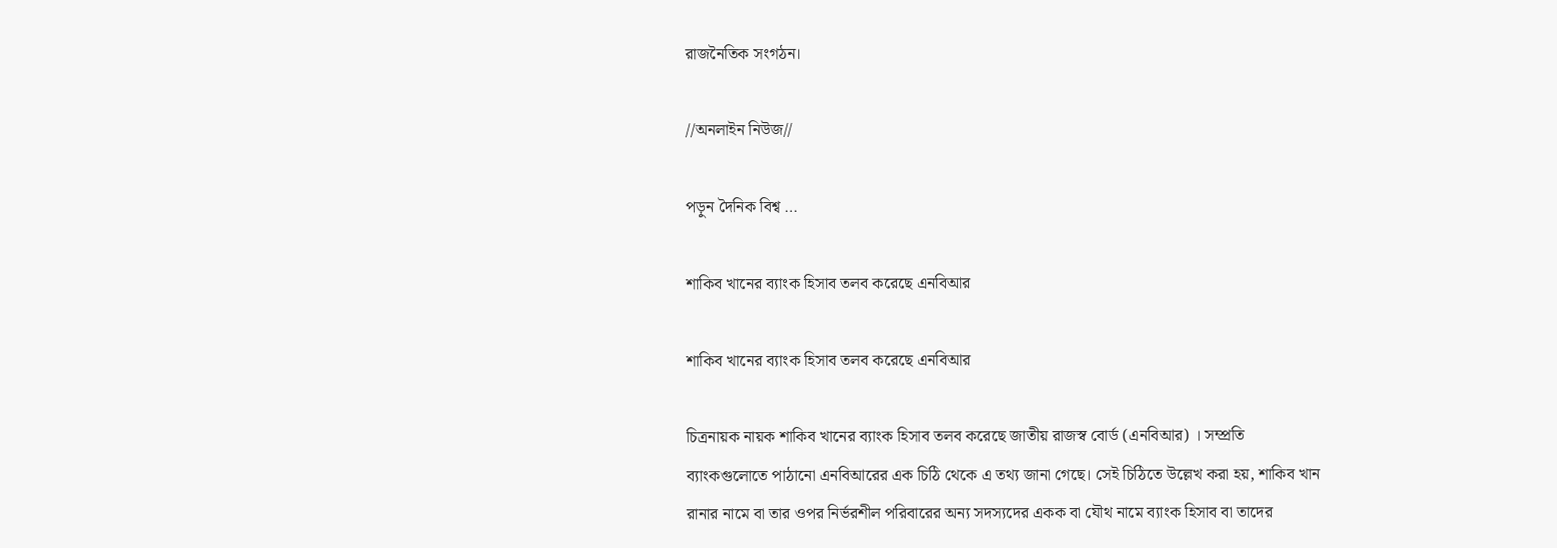রাজনৈতিক সংগঠন।

//অনলাইন নিউজ//

পড়ুন দৈনিক বিশ্ব …

শাকিব খানের ব্যাংক হিসাব তলব করেছে এনবিআর

শাকিব খানের ব্যাংক হিসাব তলব করেছে এনবিআর

চিত্রনায়ক নায়ক শাকিব খানের ব্যাংক হিসাব তলব করেছে জাতীয় রাজস্ব বোর্ড (এনবিআর) । সম্প্রতি ব্যাংকগুলোতে পাঠানো এনবিআরের এক চিঠি থেকে এ তথ্য জানা গেছে। সেই চিঠিতে উল্লেখ করা হয়, শাকিব খান রানার নামে বা তার ওপর নির্ভরশীল পরিবারের অন্য সদস্যদের একক বা যৌথ নামে ব্যাংক হিসাব বা তাদের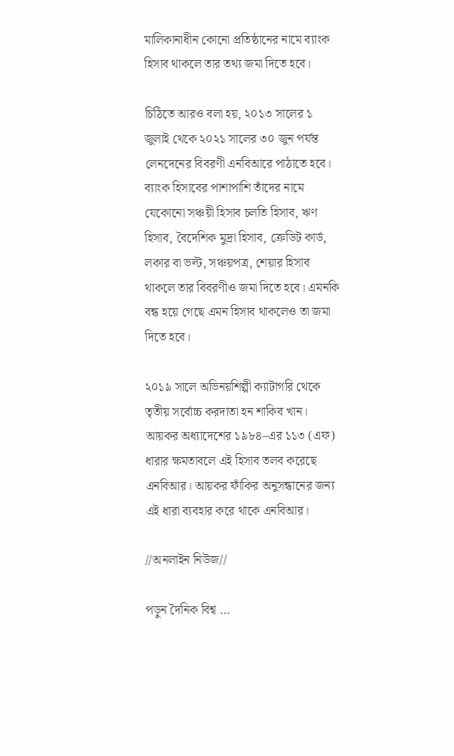মালিকানাধীন কোনো প্রতিষ্ঠানের নামে ব্যাংক হিসাব থাকলে তার তথ্য জমা দিতে হবে।

চিঠিতে আরও বলা হয়, ২০১৩ সালের ১ জুলাই থেকে ২০২১ সালের ৩০ জুন পর্যন্ত লেনদেনের বিবরণী এনবিআরে পাঠাতে হবে। ব্যাংক হিসাবের পাশাপাশি তাঁদের নামে যেকোনো সঞ্চয়ী হিসাব চলতি হিসাব, ঋণ হিসাব, বৈদেশিক মুদ্রা হিসাব, ক্রেডিট কার্ড, লকার বা ভল্ট, সঞ্চয়পত্র, শেয়ার হিসাব থাকলে তার বিবরণীও জমা দিতে হবে। এমনকি বন্ধ হয়ে গেছে এমন হিসাব থাকলেও তা জমা দিতে হবে।

২০১৯ সালে অভিনয়শিল্পী ক্যাটাগরি থেকে তৃতীয় সর্বোচ্চ করদাতা হন শাকিব খান। আয়কর অধ্যাদেশের ১৯৮৪–এর ১১৩ (এফ) ধারার ক্ষমতাবলে এই হিসাব তলব করেছে এনবিআর। আয়কর ফাঁকির অনুসন্ধানের জন্য এই ধারা ব্যবহার করে থাকে এনবিআর।

//অনলাইন নিউজ//

পড়ুন দৈনিক বিশ্ব …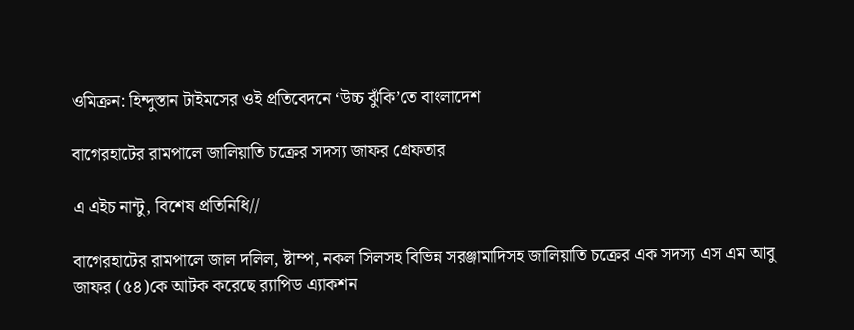ওমিক্রন: হিন্দুস্তান টাইমসের ওই প্রতিবেদনে ‘উচ্চ ঝুঁকি’তে বাংলাদেশ

বাগেরহাটের রামপালে জালিয়াতি চক্রের সদস্য জাফর গ্রেফতার

এ এইচ নান্টু, বিশেষ প্রতিনিধি//

বাগেরহাটের রামপালে জাল দলিল, ষ্টাম্প, নকল সিলসহ বিভিন্ন সরঞ্জামাদিসহ জালিয়াতি চক্রের এক সদস্য এস এম আবু জাফর (৫৪)কে আটক করেছে র‌্যাপিড এ্যাকশন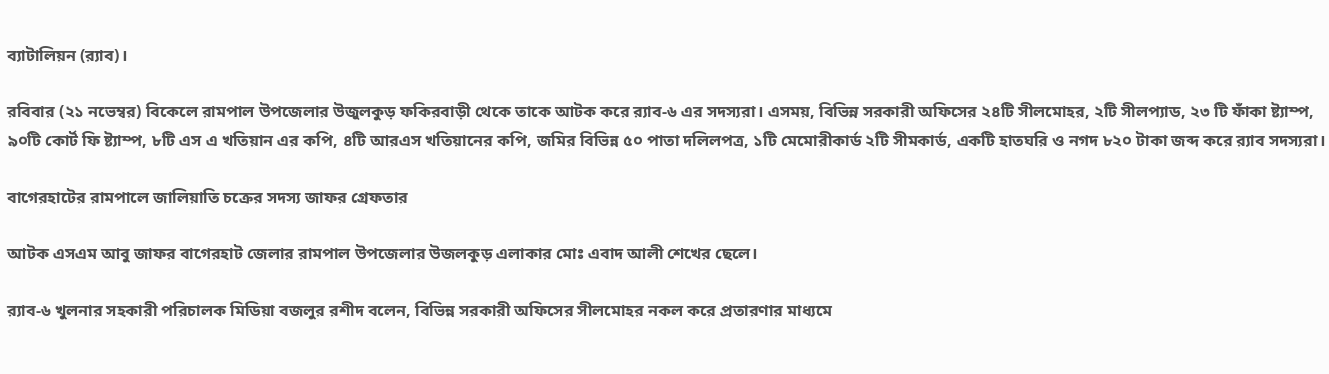ব্যাটালিয়ন (র‌্যাব)।

রবিবার (২১ নভেম্বর) বিকেলে রামপাল উপজেলার উজুলকুড় ফকিরবাড়ী থেকে তাকে আটক করে র‌্যাব-৬ এর সদস্যরা। এসময়, বিভিন্ন সরকারী অফিসের ২৪টি সীলমোহর, ২টি সীলপ্যাড, ২৩ টি ফাঁকা ষ্ট্যাম্প, ৯০টি কোর্ট ফি ষ্ট্যাম্প, ৮টি এস এ খতিয়ান এর কপি, ৪টি আরএস খতিয়ানের কপি, জমির বিভিন্ন ৫০ পাতা দলিলপত্র, ১টি মেমোরীকার্ড ২টি সীমকার্ড, একটি হাতঘরি ও নগদ ৮২০ টাকা জব্দ করে র‌্যাব সদস্যরা।

বাগেরহাটের রামপালে জালিয়াতি চক্রের সদস্য জাফর গ্রেফতার

আটক এসএম আবু জাফর বাগেরহাট জেলার রামপাল উপজেলার উজলকুড় এলাকার মোঃ এবাদ আলী শেখের ছেলে।

র‌্যাব-৬ খুলনার সহকারী পরিচালক মিডিয়া বজলুর রশীদ বলেন, বিভিন্ন সরকারী অফিসের সীলমোহর নকল করে প্রতারণার মাধ্যমে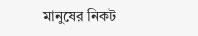মানুষের নিকট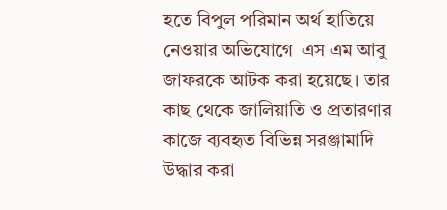হতে বিপুল পরিমান অর্থ হাতিয়ে নেওয়ার অভিযোগে  এস এম আবু জাফরকে আটক করা হয়েছে। তার কাছ থেকে জালিয়াতি ও প্রতারণার কাজে ব্যবহৃত বিভিন্ন সরঞ্জামাদি উদ্ধার করা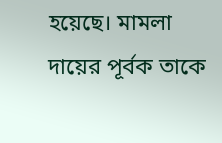হয়েছে। মামলা দায়ের পূর্বক তাকে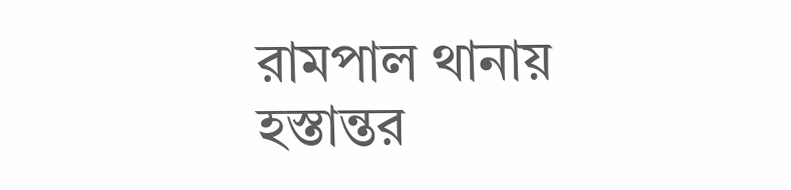রামপাল থানায় হস্তান্তর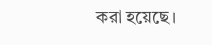করা হয়েছে।